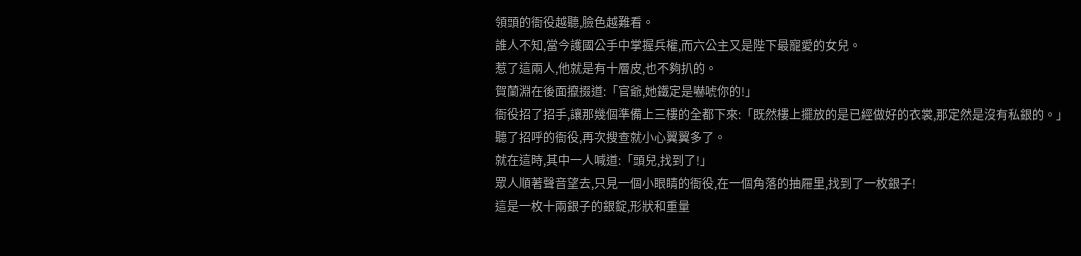領頭的衙役越聽,臉色越難看。
誰人不知,當今護國公手中掌握兵權,而六公主又是陛下最寵愛的女兒。
惹了這兩人,他就是有十層皮,也不夠扒的。
賀蘭淵在後面攛掇道:「官爺,她鐵定是嚇唬你的!」
衙役招了招手,讓那幾個準備上三樓的全都下來:「既然樓上擺放的是已經做好的衣裳,那定然是沒有私銀的。」
聽了招呼的衙役,再次搜查就小心翼翼多了。
就在這時,其中一人喊道:「頭兒,找到了!」
眾人順著聲音望去,只見一個小眼睛的衙役,在一個角落的抽屜里,找到了一枚銀子!
這是一枚十兩銀子的銀錠,形狀和重量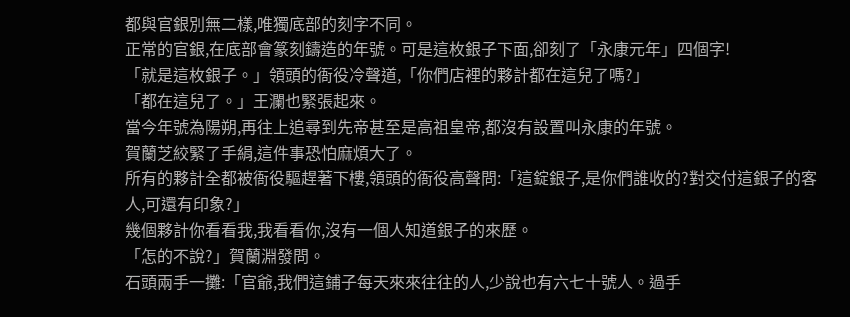都與官銀別無二樣,唯獨底部的刻字不同。
正常的官銀,在底部會篆刻鑄造的年號。可是這枚銀子下面,卻刻了「永康元年」四個字!
「就是這枚銀子。」領頭的衙役冷聲道,「你們店裡的夥計都在這兒了嗎?」
「都在這兒了。」王瀾也緊張起來。
當今年號為陽朔,再往上追尋到先帝甚至是高祖皇帝,都沒有設置叫永康的年號。
賀蘭芝絞緊了手絹,這件事恐怕麻煩大了。
所有的夥計全都被衙役驅趕著下樓,領頭的衙役高聲問:「這錠銀子,是你們誰收的?對交付這銀子的客人,可還有印象?」
幾個夥計你看看我,我看看你,沒有一個人知道銀子的來歷。
「怎的不說?」賀蘭淵發問。
石頭兩手一攤:「官爺,我們這鋪子每天來來往往的人,少說也有六七十號人。過手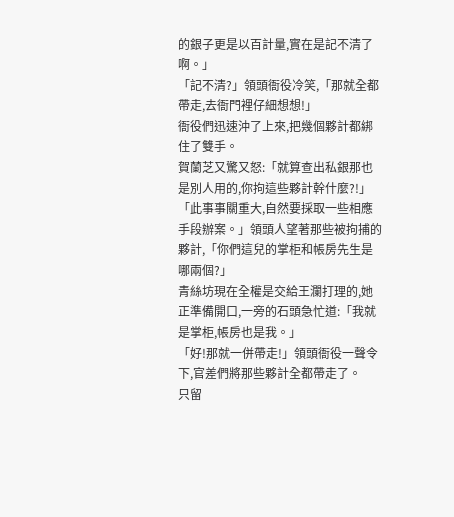的銀子更是以百計量,實在是記不清了啊。」
「記不清?」領頭衙役冷笑,「那就全都帶走,去衙門裡仔細想想!」
衙役們迅速沖了上來,把幾個夥計都綁住了雙手。
賀蘭芝又驚又怒:「就算查出私銀那也是別人用的,你拘這些夥計幹什麼?!」
「此事事關重大,自然要採取一些相應手段辦案。」領頭人望著那些被拘捕的夥計,「你們這兒的掌柜和帳房先生是哪兩個?」
青絲坊現在全權是交給王瀾打理的,她正準備開口,一旁的石頭急忙道:「我就是掌柜,帳房也是我。」
「好!那就一併帶走!」領頭衙役一聲令下,官差們將那些夥計全都帶走了。
只留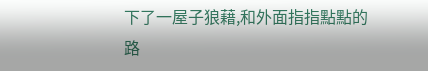下了一屋子狼藉,和外面指指點點的路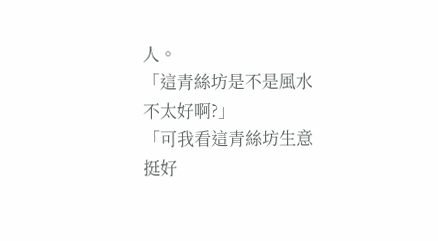人。
「這青絲坊是不是風水不太好啊?」
「可我看這青絲坊生意挺好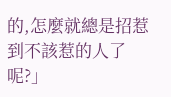的,怎麼就總是招惹到不該惹的人了呢?」